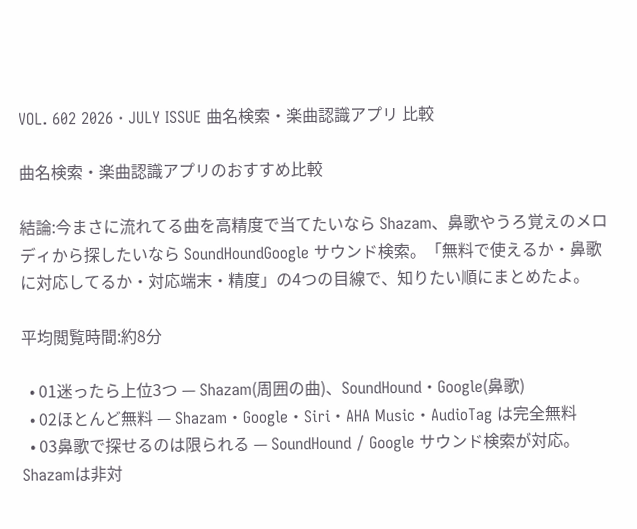VOL. 602 2026 · JULY ISSUE 曲名検索・楽曲認識アプリ 比較

曲名検索・楽曲認識アプリのおすすめ比較

結論:今まさに流れてる曲を高精度で当てたいなら Shazam、鼻歌やうろ覚えのメロディから探したいなら SoundHoundGoogle サウンド検索。「無料で使えるか・鼻歌に対応してるか・対応端末・精度」の4つの目線で、知りたい順にまとめたよ。

平均閲覧時間:約8分

  • 01迷ったら上位3つ — Shazam(周囲の曲)、SoundHound・Google(鼻歌)
  • 02ほとんど無料 — Shazam・Google・Siri・AHA Music・AudioTag は完全無料
  • 03鼻歌で探せるのは限られる — SoundHound / Google サウンド検索が対応。Shazamは非対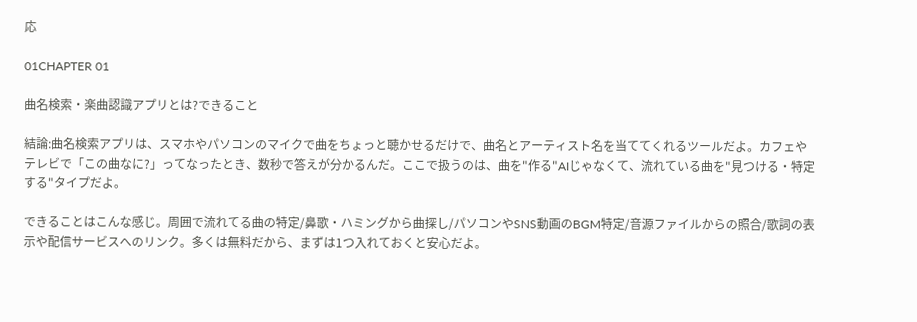応

01CHAPTER 01

曲名検索・楽曲認識アプリとは?できること

結論:曲名検索アプリは、スマホやパソコンのマイクで曲をちょっと聴かせるだけで、曲名とアーティスト名を当ててくれるツールだよ。カフェやテレビで「この曲なに?」ってなったとき、数秒で答えが分かるんだ。ここで扱うのは、曲を"作る"AIじゃなくて、流れている曲を"見つける・特定する"タイプだよ。

できることはこんな感じ。周囲で流れてる曲の特定/鼻歌・ハミングから曲探し/パソコンやSNS動画のBGM特定/音源ファイルからの照合/歌詞の表示や配信サービスへのリンク。多くは無料だから、まずは1つ入れておくと安心だよ。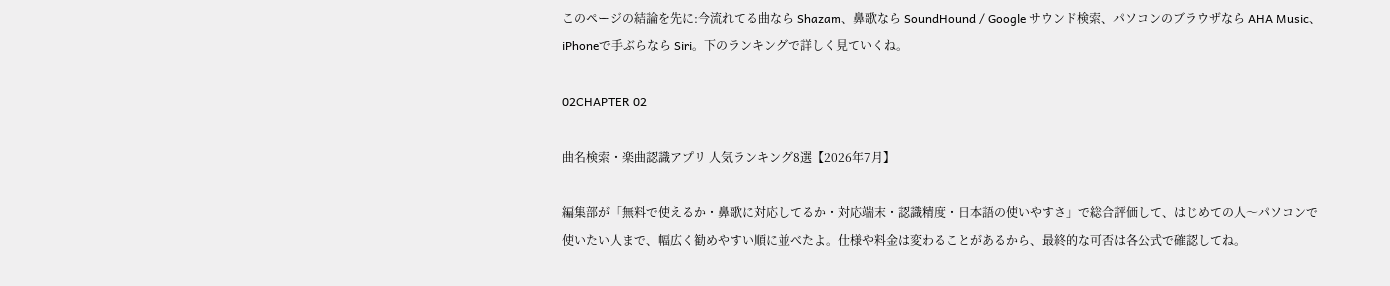このページの結論を先に:今流れてる曲なら Shazam、鼻歌なら SoundHound / Google サウンド検索、パソコンのブラウザなら AHA Music、iPhoneで手ぶらなら Siri。下のランキングで詳しく見ていくね。

02CHAPTER 02

曲名検索・楽曲認識アプリ 人気ランキング8選【2026年7月】

編集部が「無料で使えるか・鼻歌に対応してるか・対応端末・認識精度・日本語の使いやすさ」で総合評価して、はじめての人〜パソコンで使いたい人まで、幅広く勧めやすい順に並べたよ。仕様や料金は変わることがあるから、最終的な可否は各公式で確認してね。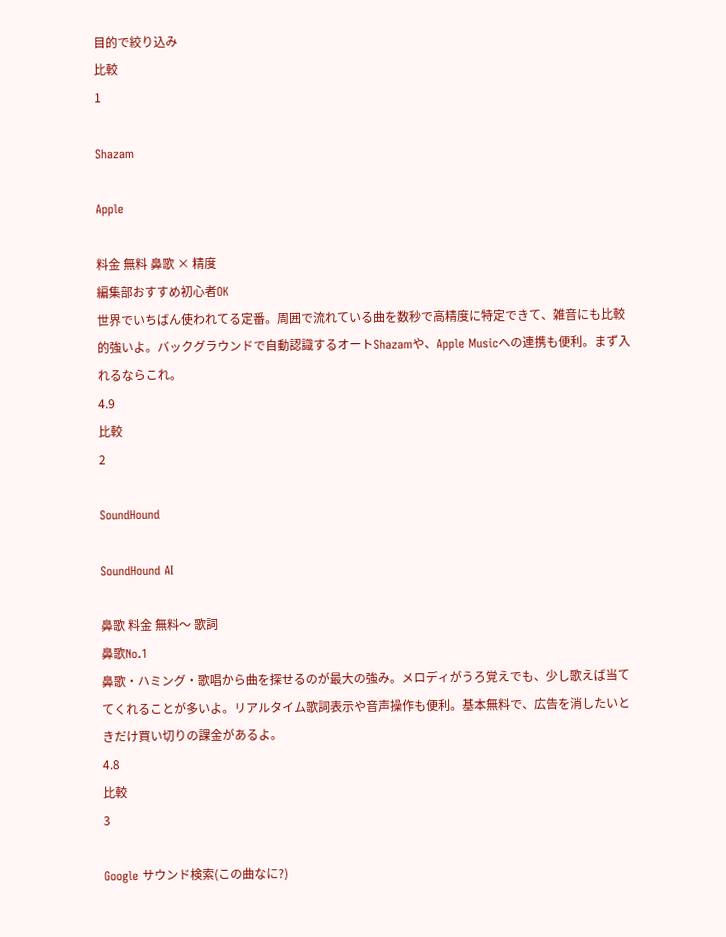目的で絞り込み
比較
1

Shazam

Apple

料金 無料 鼻歌 × 精度
編集部おすすめ初心者OK
世界でいちばん使われてる定番。周囲で流れている曲を数秒で高精度に特定できて、雑音にも比較的強いよ。バックグラウンドで自動認識するオートShazamや、Apple Musicへの連携も便利。まず入れるならこれ。
4.9
比較
2

SoundHound

SoundHound AI

鼻歌 料金 無料〜 歌詞
鼻歌No.1
鼻歌・ハミング・歌唱から曲を探せるのが最大の強み。メロディがうろ覚えでも、少し歌えば当ててくれることが多いよ。リアルタイム歌詞表示や音声操作も便利。基本無料で、広告を消したいときだけ買い切りの課金があるよ。
4.8
比較
3

Google サウンド検索(この曲なに?)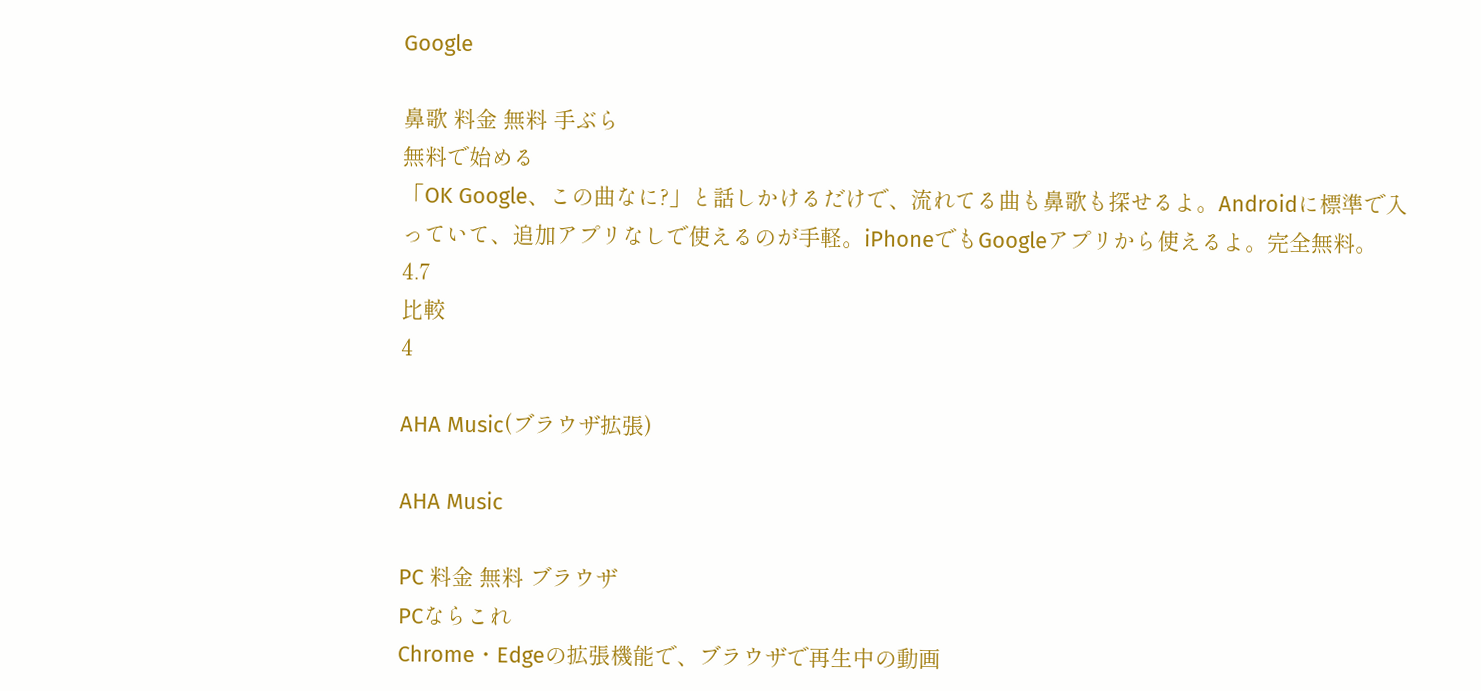Google

鼻歌 料金 無料 手ぶら
無料で始める
「OK Google、この曲なに?」と話しかけるだけで、流れてる曲も鼻歌も探せるよ。Androidに標準で入っていて、追加アプリなしで使えるのが手軽。iPhoneでもGoogleアプリから使えるよ。完全無料。
4.7
比較
4

AHA Music(ブラウザ拡張)

AHA Music

PC 料金 無料 ブラウザ
PCならこれ
Chrome・Edgeの拡張機能で、ブラウザで再生中の動画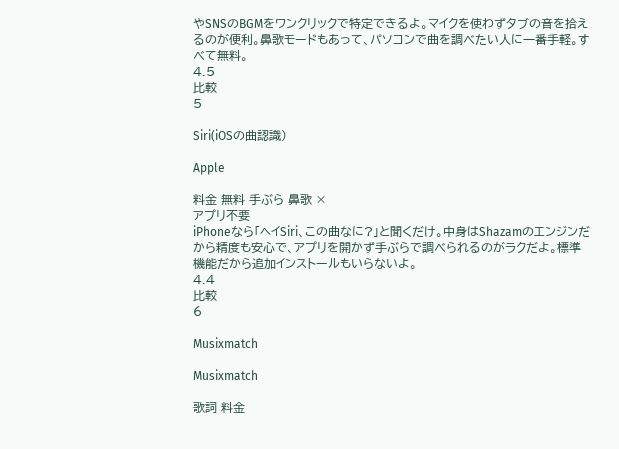やSNSのBGMをワンクリックで特定できるよ。マイクを使わずタブの音を拾えるのが便利。鼻歌モードもあって、パソコンで曲を調べたい人に一番手軽。すべて無料。
4.5
比較
5

Siri(iOSの曲認識)

Apple

料金 無料 手ぶら 鼻歌 ×
アプリ不要
iPhoneなら「ヘイSiri、この曲なに?」と聞くだけ。中身はShazamのエンジンだから精度も安心で、アプリを開かず手ぶらで調べられるのがラクだよ。標準機能だから追加インストールもいらないよ。
4.4
比較
6

Musixmatch

Musixmatch

歌詞 料金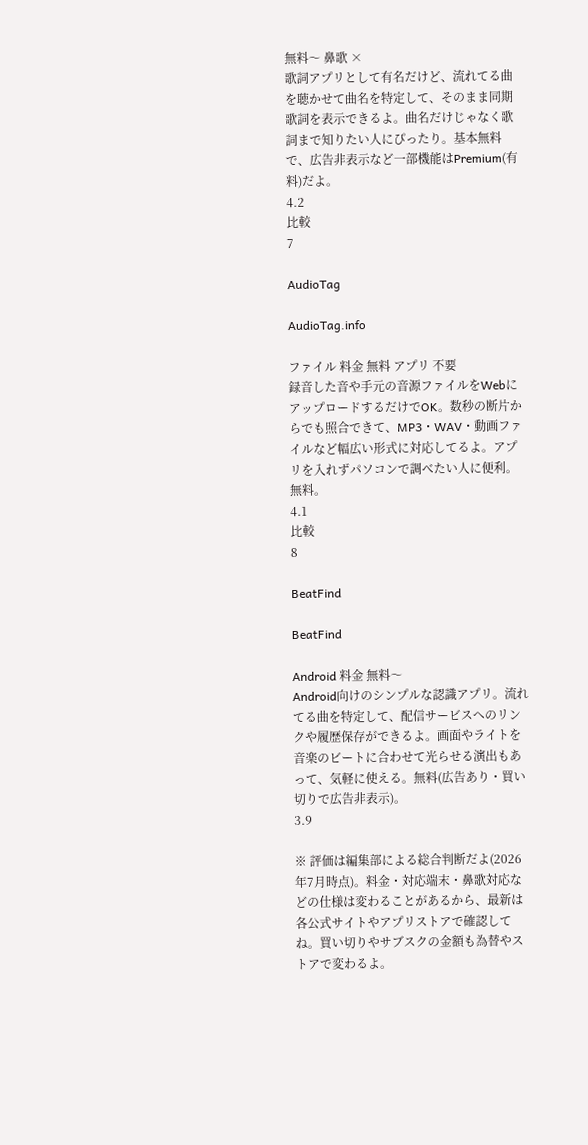無料〜 鼻歌 ×
歌詞アプリとして有名だけど、流れてる曲を聴かせて曲名を特定して、そのまま同期歌詞を表示できるよ。曲名だけじゃなく歌詞まで知りたい人にぴったり。基本無料で、広告非表示など一部機能はPremium(有料)だよ。
4.2
比較
7

AudioTag

AudioTag.info

ファイル 料金 無料 アプリ 不要
録音した音や手元の音源ファイルをWebにアップロードするだけでOK。数秒の断片からでも照合できて、MP3・WAV・動画ファイルなど幅広い形式に対応してるよ。アプリを入れずパソコンで調べたい人に便利。無料。
4.1
比較
8

BeatFind

BeatFind

Android 料金 無料〜
Android向けのシンプルな認識アプリ。流れてる曲を特定して、配信サービスへのリンクや履歴保存ができるよ。画面やライトを音楽のビートに合わせて光らせる演出もあって、気軽に使える。無料(広告あり・買い切りで広告非表示)。
3.9

※ 評価は編集部による総合判断だよ(2026年7月時点)。料金・対応端末・鼻歌対応などの仕様は変わることがあるから、最新は各公式サイトやアプリストアで確認してね。買い切りやサブスクの金額も為替やストアで変わるよ。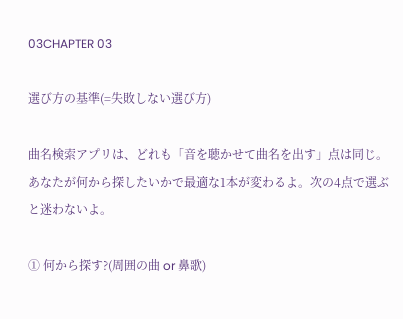03CHAPTER 03

選び方の基準(=失敗しない選び方)

曲名検索アプリは、どれも「音を聴かせて曲名を出す」点は同じ。あなたが何から探したいかで最適な1本が変わるよ。次の4点で選ぶと迷わないよ。

① 何から探す?(周囲の曲 or 鼻歌)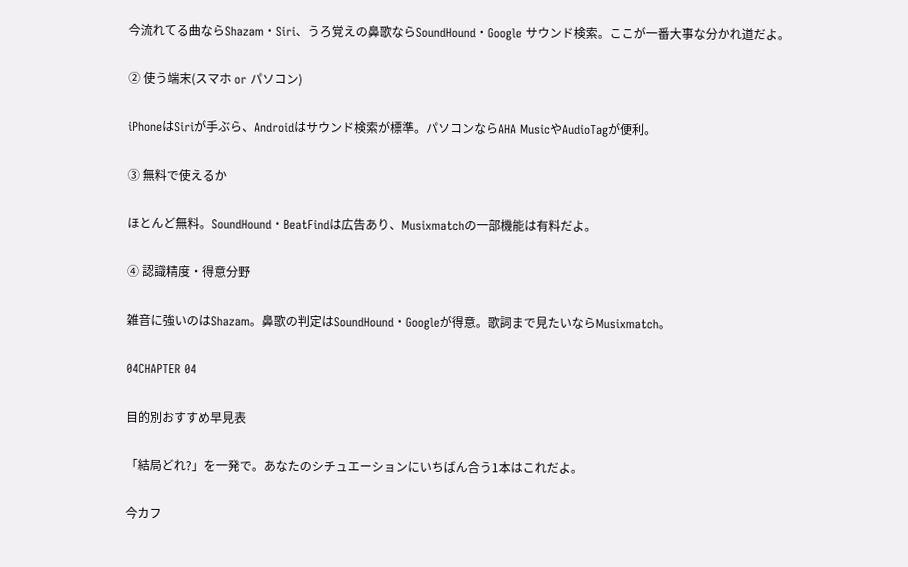今流れてる曲ならShazam・Siri、うろ覚えの鼻歌ならSoundHound・Google サウンド検索。ここが一番大事な分かれ道だよ。

② 使う端末(スマホ or パソコン)

iPhoneはSiriが手ぶら、Androidはサウンド検索が標準。パソコンならAHA MusicやAudioTagが便利。

③ 無料で使えるか

ほとんど無料。SoundHound・BeatFindは広告あり、Musixmatchの一部機能は有料だよ。

④ 認識精度・得意分野

雑音に強いのはShazam。鼻歌の判定はSoundHound・Googleが得意。歌詞まで見たいならMusixmatch。

04CHAPTER 04

目的別おすすめ早見表

「結局どれ?」を一発で。あなたのシチュエーションにいちばん合う1本はこれだよ。

今カフ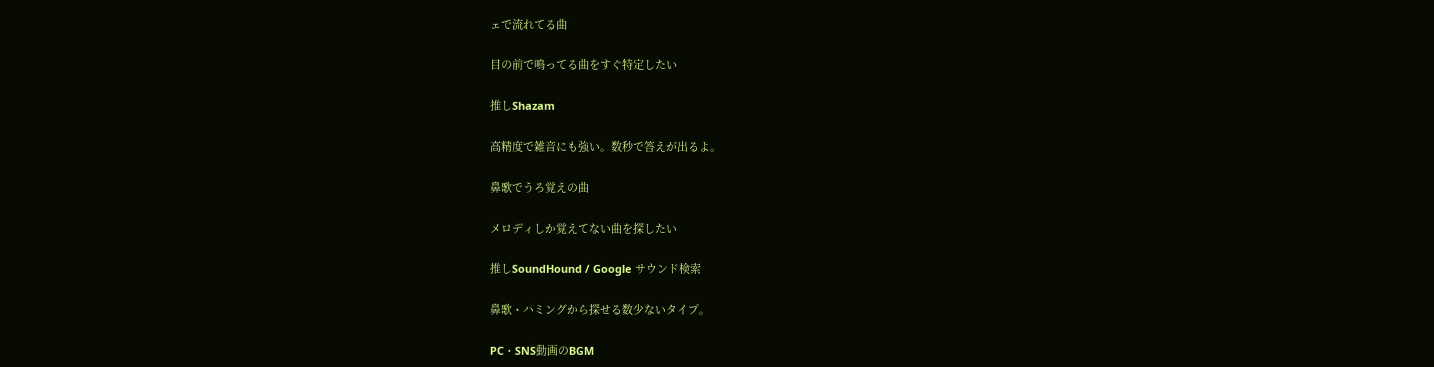ェで流れてる曲

目の前で鳴ってる曲をすぐ特定したい

推しShazam

高精度で雑音にも強い。数秒で答えが出るよ。

鼻歌でうろ覚えの曲

メロディしか覚えてない曲を探したい

推しSoundHound / Google サウンド検索

鼻歌・ハミングから探せる数少ないタイプ。

PC・SNS動画のBGM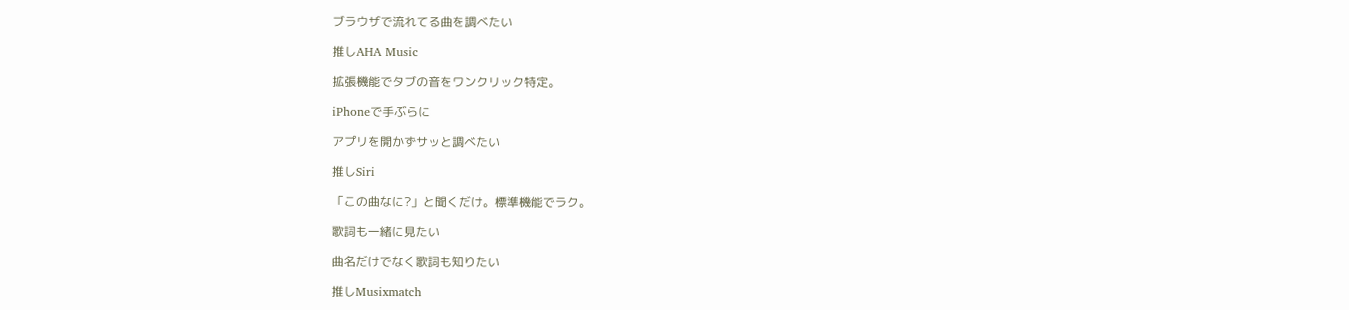ブラウザで流れてる曲を調べたい

推しAHA Music

拡張機能でタブの音をワンクリック特定。

iPhoneで手ぶらに

アプリを開かずサッと調べたい

推しSiri

「この曲なに?」と聞くだけ。標準機能でラク。

歌詞も一緒に見たい

曲名だけでなく歌詞も知りたい

推しMusixmatch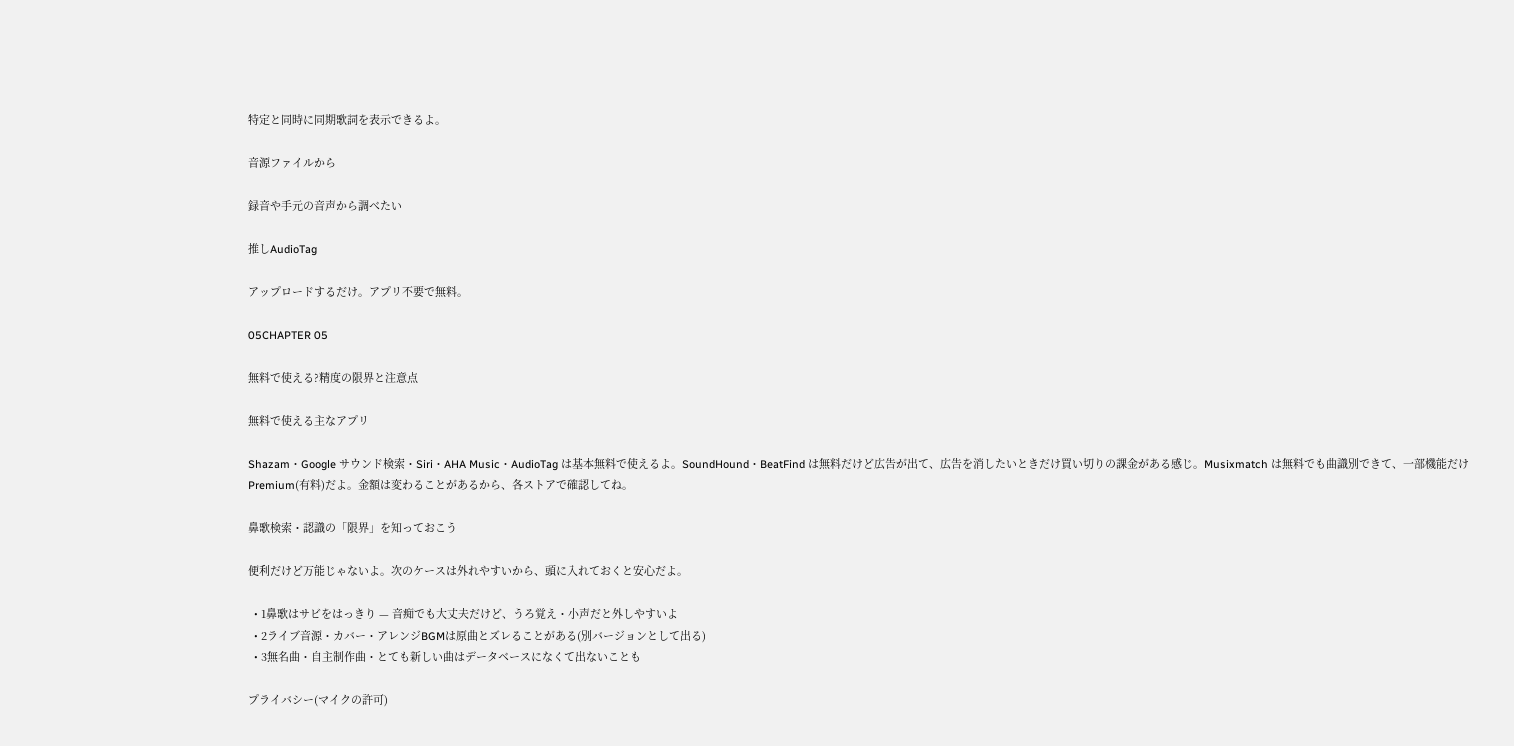特定と同時に同期歌詞を表示できるよ。

音源ファイルから

録音や手元の音声から調べたい

推しAudioTag

アップロードするだけ。アプリ不要で無料。

05CHAPTER 05

無料で使える?精度の限界と注意点

無料で使える主なアプリ

Shazam・Google サウンド検索・Siri・AHA Music・AudioTag は基本無料で使えるよ。SoundHound・BeatFind は無料だけど広告が出て、広告を消したいときだけ買い切りの課金がある感じ。Musixmatch は無料でも曲識別できて、一部機能だけPremium(有料)だよ。金額は変わることがあるから、各ストアで確認してね。

鼻歌検索・認識の「限界」を知っておこう

便利だけど万能じゃないよ。次のケースは外れやすいから、頭に入れておくと安心だよ。

  • 1鼻歌はサビをはっきり — 音痴でも大丈夫だけど、うろ覚え・小声だと外しやすいよ
  • 2ライブ音源・カバー・アレンジBGMは原曲とズレることがある(別バージョンとして出る)
  • 3無名曲・自主制作曲・とても新しい曲はデータベースになくて出ないことも

プライバシー(マイクの許可)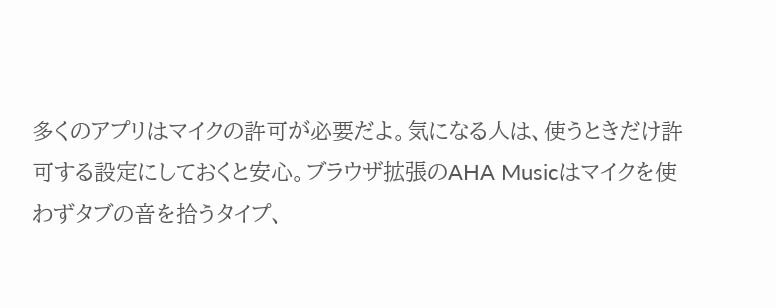多くのアプリはマイクの許可が必要だよ。気になる人は、使うときだけ許可する設定にしておくと安心。ブラウザ拡張のAHA Musicはマイクを使わずタブの音を拾うタイプ、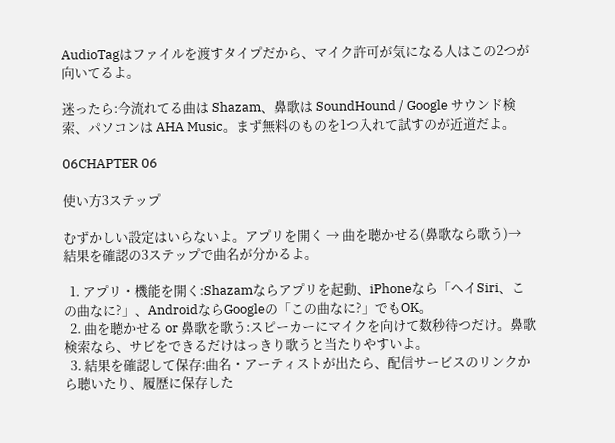AudioTagはファイルを渡すタイプだから、マイク許可が気になる人はこの2つが向いてるよ。

迷ったら:今流れてる曲は Shazam、鼻歌は SoundHound / Google サウンド検索、パソコンは AHA Music。まず無料のものを1つ入れて試すのが近道だよ。

06CHAPTER 06

使い方3ステップ

むずかしい設定はいらないよ。アプリを開く → 曲を聴かせる(鼻歌なら歌う)→ 結果を確認の3ステップで曲名が分かるよ。

  1. アプリ・機能を開く:Shazamならアプリを起動、iPhoneなら「ヘイSiri、この曲なに?」、AndroidならGoogleの「この曲なに?」でもOK。
  2. 曲を聴かせる or 鼻歌を歌う:スピーカーにマイクを向けて数秒待つだけ。鼻歌検索なら、サビをできるだけはっきり歌うと当たりやすいよ。
  3. 結果を確認して保存:曲名・アーティストが出たら、配信サービスのリンクから聴いたり、履歴に保存した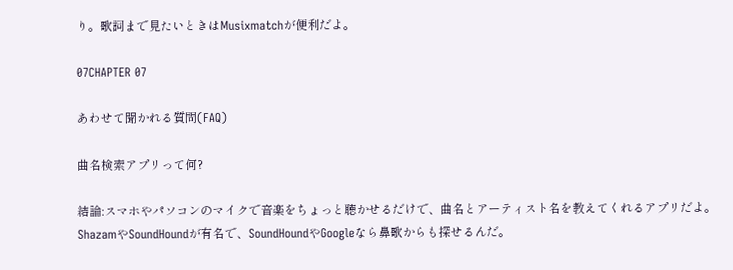り。歌詞まで見たいときはMusixmatchが便利だよ。

07CHAPTER 07

あわせて聞かれる質問(FAQ)

曲名検索アプリって何?

結論:スマホやパソコンのマイクで音楽をちょっと聴かせるだけで、曲名とアーティスト名を教えてくれるアプリだよ。ShazamやSoundHoundが有名で、SoundHoundやGoogleなら鼻歌からも探せるんだ。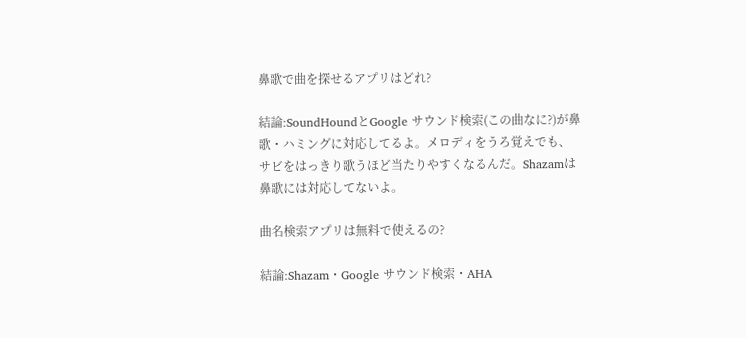鼻歌で曲を探せるアプリはどれ?

結論:SoundHoundとGoogle サウンド検索(この曲なに?)が鼻歌・ハミングに対応してるよ。メロディをうろ覚えでも、サビをはっきり歌うほど当たりやすくなるんだ。Shazamは鼻歌には対応してないよ。

曲名検索アプリは無料で使えるの?

結論:Shazam・Google サウンド検索・AHA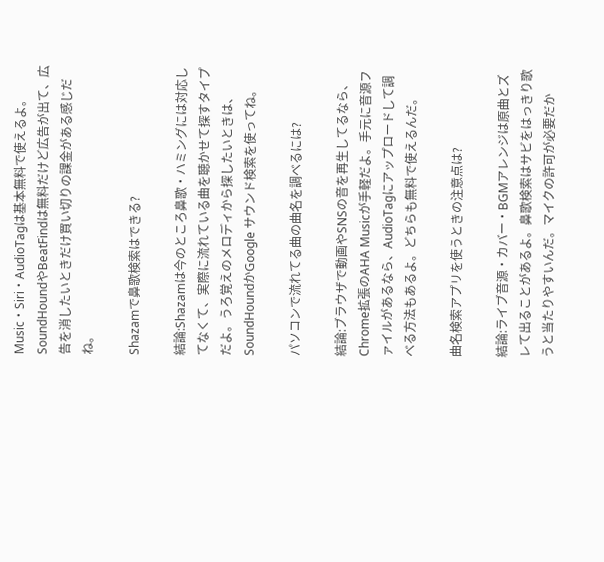Music・Siri・AudioTagは基本無料で使えるよ。SoundHoundやBeatFindは無料だけど広告が出て、広告を消したいときだけ買い切りの課金がある感じだね。

Shazamで鼻歌検索はできる?

結論:Shazamは今のところ鼻歌・ハミングには対応してなくて、実際に流れている曲を聴かせて探すタイプだよ。うろ覚えのメロディから探したいときは、SoundHoundかGoogle サウンド検索を使ってね。

パソコンで流れてる曲の曲名を調べるには?

結論:ブラウザで動画やSNSの音を再生してるなら、Chrome拡張のAHA Musicが手軽だよ。手元に音源ファイルがあるなら、AudioTagにアップロードして調べる方法もあるよ。どちらも無料で使えるんだ。

曲名検索アプリを使うときの注意点は?

結論:ライブ音源・カバー・BGMアレンジは原曲とズレて出ることがあるよ。鼻歌検索はサビをはっきり歌うと当たりやすいんだ。マイクの許可が必要だか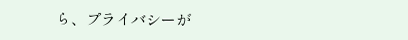ら、プライバシーが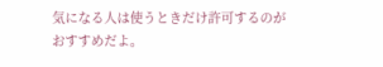気になる人は使うときだけ許可するのがおすすめだよ。